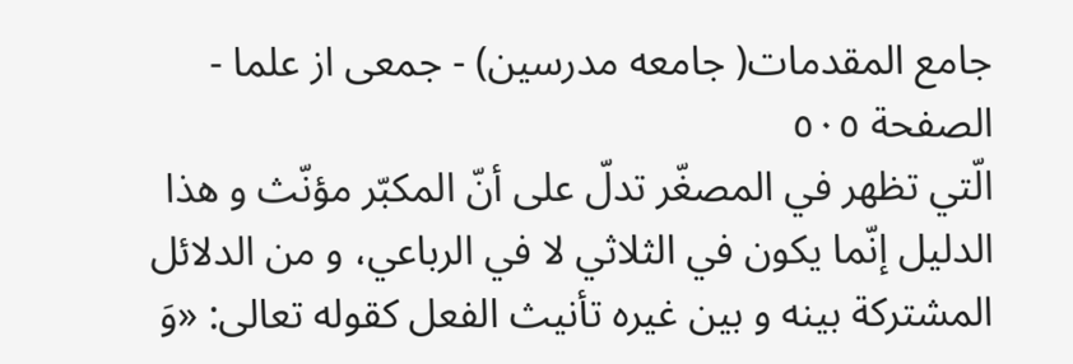جامع المقدمات( جامعه مدرسين) - جمعى از علما - الصفحة ٥٠٥
الّتي تظهر في المصغّر تدلّ على أنّ المكبّر مؤنّث و هذا الدليل إنّما يكون في الثلاثي لا في الرباعي، و من الدلائل المشتركة بينه و بين غيره تأنيث الفعل كقوله تعالى: «وَ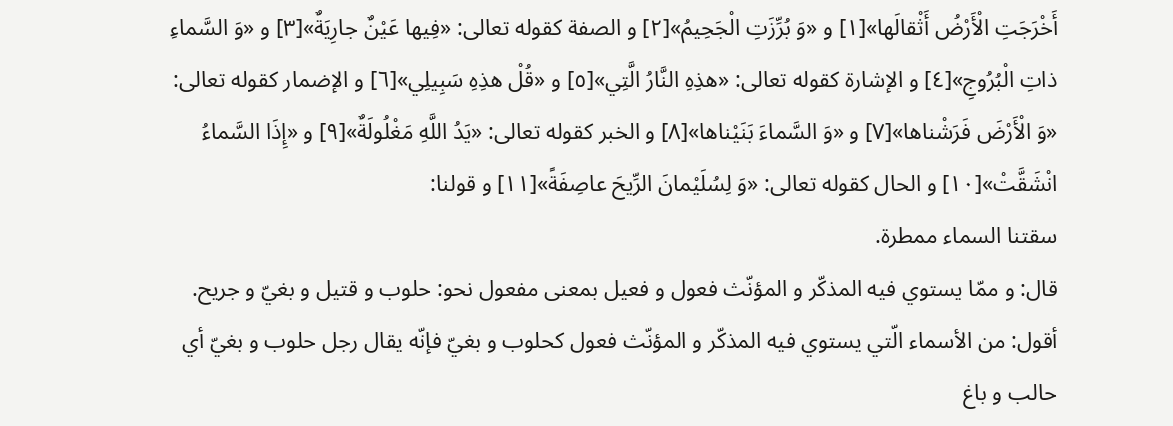أَخْرَجَتِ الْأَرْضُ أَثْقالَها»[١] و «وَ بُرِّزَتِ الْجَحِيمُ»[٢] و الصفة كقوله تعالى: «فِيها عَيْنٌ جارِيَةٌ»[٣] و «وَ السَّماءِ ذاتِ الْبُرُوجِ»[٤] و الإشارة كقوله تعالى: «هذِهِ النَّارُ الَّتِي»[٥] و «قُلْ هذِهِ سَبِيلِي»[٦] و الإضمار كقوله تعالى: «وَ الْأَرْضَ فَرَشْناها»[٧] و «وَ السَّماءَ بَنَيْناها»[٨] و الخبر كقوله تعالى: «يَدُ اللَّهِ مَغْلُولَةٌ»[٩] و «إِذَا السَّماءُ انْشَقَّتْ»[١٠] و الحال كقوله تعالى: «وَ لِسُلَيْمانَ الرِّيحَ عاصِفَةً»[١١] و قولنا:
سقتنا السماء ممطرة.
قال: و ممّا يستوي فيه المذكّر و المؤنّث فعول و فعيل بمعنى مفعول نحو: حلوب و قتيل و بغيّ و جريح.
أقول: من الأسماء الّتي يستوي فيه المذكّر و المؤنّث فعول كحلوب و بغيّ فإنّه يقال رجل حلوب و بغيّ أي حالب و باغ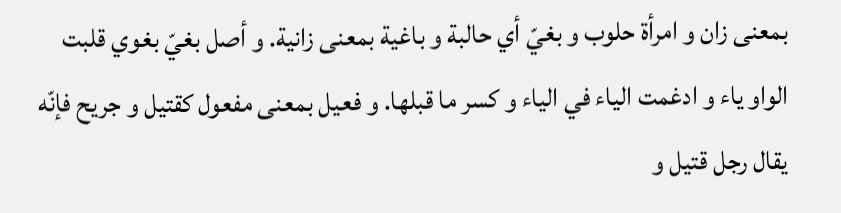بمعنى زان و امرأة حلوب و بغيّ أي حالبة و باغية بمعنى زانية. و أصل بغيّ بغوي قلبت الواو ياء و ادغمت الياء في الياء و كسر ما قبلها. و فعيل بمعنى مفعول كقتيل و جريح فإنّه يقال رجل قتيل و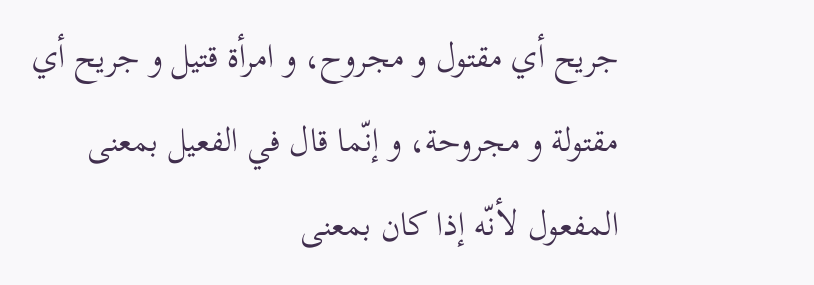جريح أي مقتول و مجروح، و امرأة قتيل و جريح أي مقتولة و مجروحة، و إنّما قال في الفعيل بمعنى المفعول لأنّه إذا كان بمعنى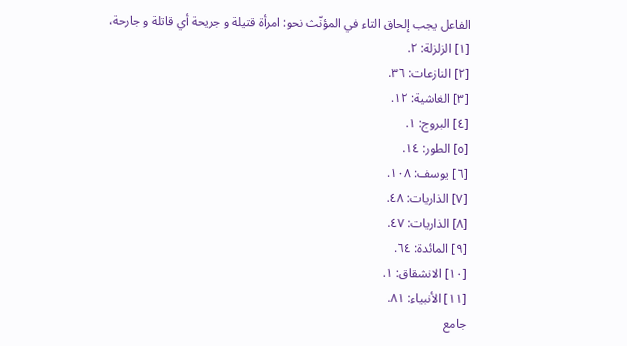الفاعل يجب إلحاق التاء في المؤنّث نحو: امرأة قتيلة و جريحة أي قاتلة و جارحة،
[١] الزلزلة: ٢.
[٢] النازعات: ٣٦.
[٣] الغاشية: ١٢.
[٤] البروج: ١.
[٥] الطور: ١٤.
[٦] يوسف: ١٠٨.
[٧] الذاريات: ٤٨.
[٨] الذاريات: ٤٧.
[٩] المائدة: ٦٤.
[١٠] الانشقاق: ١.
[١١] الأنبياء: ٨١.
جامع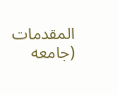المقدمات (جامعه